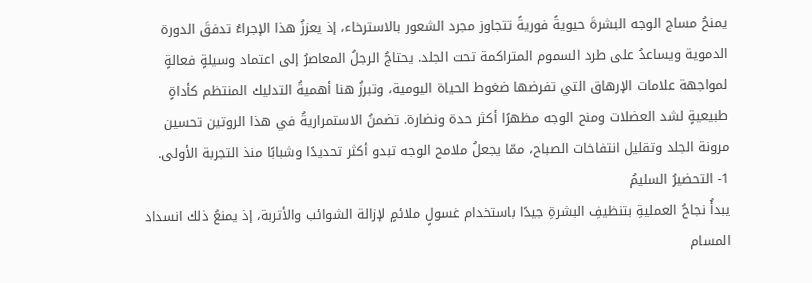يمنحُ مساج الوجه البشرةَ حيويةً فوريةً تتجاوز مجرد الشعور بالاسترخاء، إذ يعززُ هذا الإجراءُ تدفقَ الدورة الدموية ويساعدُ على طرد السموم المتراكمة تحت الجلد. يحتاجُ الرجلُ المعاصرُ إلى اعتماد وسيلةٍ فعالةٍ لمواجهة علامات الإرهاق التي تفرضها ضغوط الحياة اليومية، وتبرزُ هنا أهميةُ التدليك المنتظم كأداةٍ طبيعيةٍ لشد العضلات ومنح الوجه مظهرًا أكثر حدة ونضارة. تضمنُ الاستمراريةُ في هذا الروتين تحسين مرونة الجلد وتقليل انتفاخات الصباح، ممّا يجعلُ ملامح الوجه تبدو أكثر تحديدًا وشبابًا منذ التجربة الأولى.
1- التحضيرُ السليمُ
يبدأُ نجاحُ العمليةِ بتنظيفِ البشرةِ جيدًا باستخدام غسولٍ ملائمٍ لإزالة الشوائب والأتربة، إذ يمنعُ ذلك انسداد المسام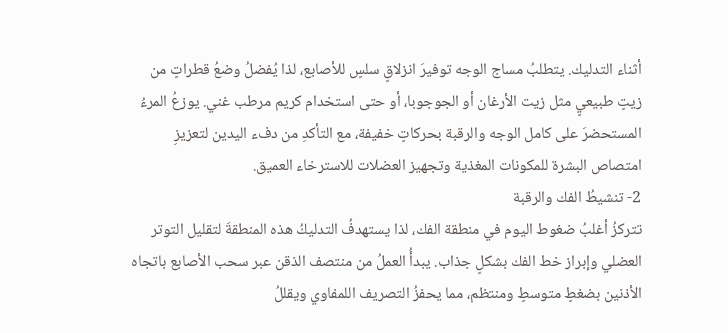أثناء التدليك. يتطلبُ مساج الوجه توفيرَ انزلاقٍ سلسٍ للأصابع، لذا يُفضلُ وضعُ قطراتٍ من زيتٍ طبيعيٍ مثل زيت الأرغان أو الجوجوبا، أو حتى استخدام كريم مرطب غني. يوزعُ المرءُ المستحضرَ على كامل الوجه والرقبة بحركاتٍ خفيفة، مع التأكدِ من دفء اليدين لتعزيزِ امتصاص البشرة للمكونات المغذية وتجهيز العضلات للاسترخاء العميق.
2- تنشيطُ الفك والرقبة
تتركزُ أغلبُ ضغوط اليوم في منطقة الفك، لذا يستهدفُ التدليكُ هذه المنطقةَ لتقليل التوتر العضلي وإبراز خط الفك بشكلٍ جذاب. يبدأُ العملُ من منتصف الذقن عبر سحب الأصابع باتجاه الأذنين بضغطٍ متوسطٍ ومنتظم، مما يحفزُ التصريف اللمفاوي ويقللُ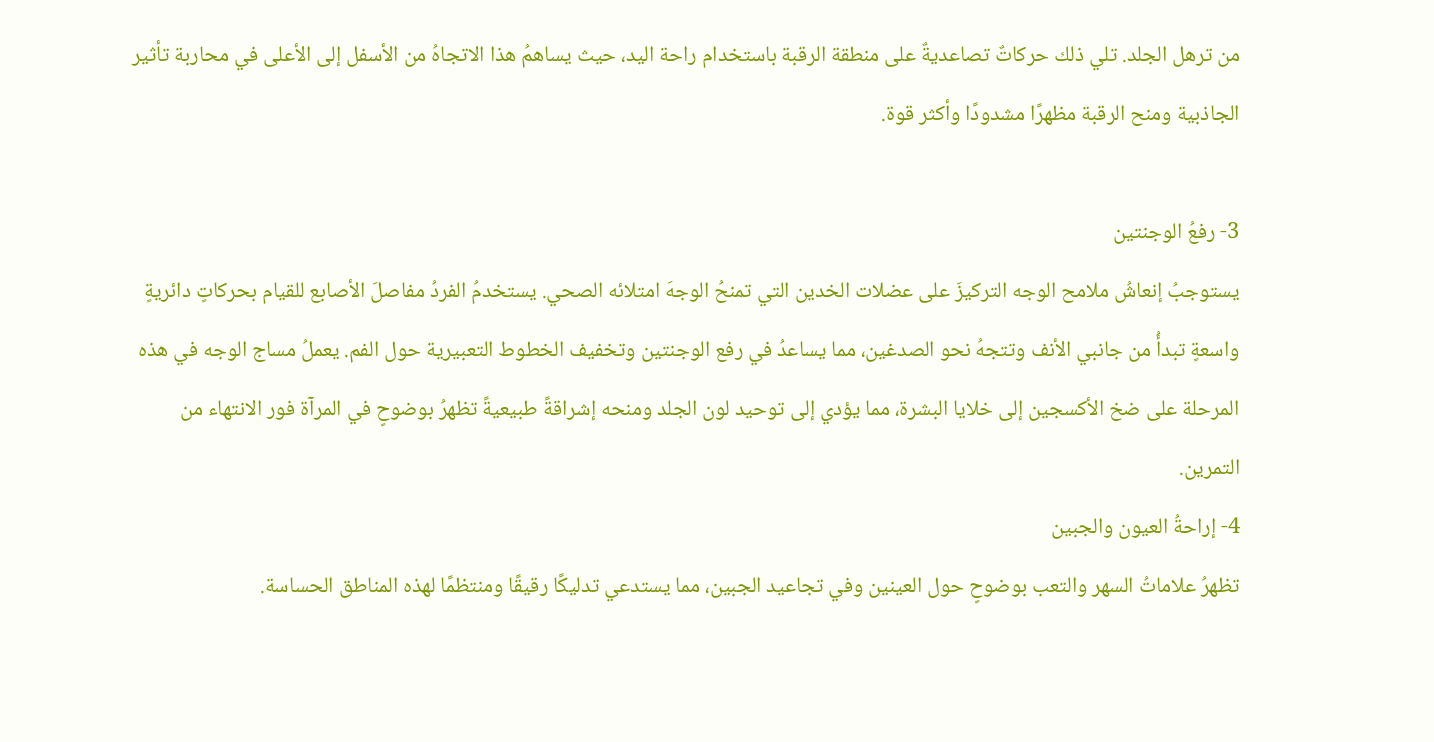من ترهل الجلد. تلي ذلك حركاتٌ تصاعديةٌ على منطقة الرقبة باستخدام راحة اليد، حيث يساهمُ هذا الاتجاهُ من الأسفل إلى الأعلى في محاربة تأثير الجاذبية ومنح الرقبة مظهرًا مشدودًا وأكثر قوة.

3- رفعُ الوجنتين
يستوجبُ إنعاشُ ملامح الوجه التركيزَ على عضلات الخدين التي تمنحُ الوجهَ امتلائه الصحي. يستخدمُ الفردُ مفاصلَ الأصابع للقيام بحركاتٍ دائريةٍ واسعةٍ تبدأُ من جانبي الأنف وتتجهُ نحو الصدغين، مما يساعدُ في رفع الوجنتين وتخفيف الخطوط التعبيرية حول الفم. يعملُ مساج الوجه في هذه المرحلة على ضخ الأكسجين إلى خلايا البشرة، مما يؤدي إلى توحيد لون الجلد ومنحه إشراقةً طبيعيةً تظهرُ بوضوحٍ في المرآة فور الانتهاء من التمرين.
4- إراحةُ العيون والجبين
تظهرُ علاماتُ السهر والتعب بوضوحٍ حول العينين وفي تجاعيد الجبين، مما يستدعي تدليكًا رقيقًا ومنتظمًا لهذه المناطق الحساسة.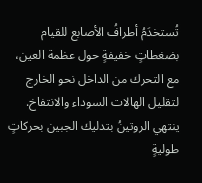تُستخدَمُ أطرافُ الأصابع للقيام بضغطاتٍ خفيفةٍ حول عظمة العين، مع التحرك من الداخل نحو الخارج لتقليل الهالات السوداء والانتفاخ. ينتهي الروتينُ بتدليك الجبين بحركاتٍ طوليةٍ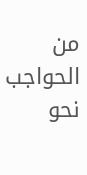من الحواجب نحو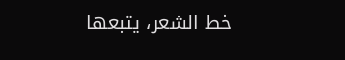خط الشعر، يتبعها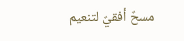مسحٌ أفقيٌ لتنعيم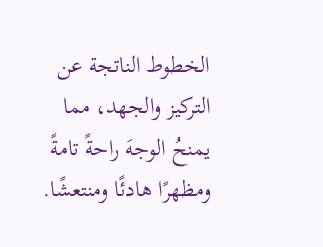الخطوط الناتجة عن التركيز والجهد، مما يمنحُ الوجهَ راحةً تامةً ومظهرًا هادئًا ومنتعشًا.